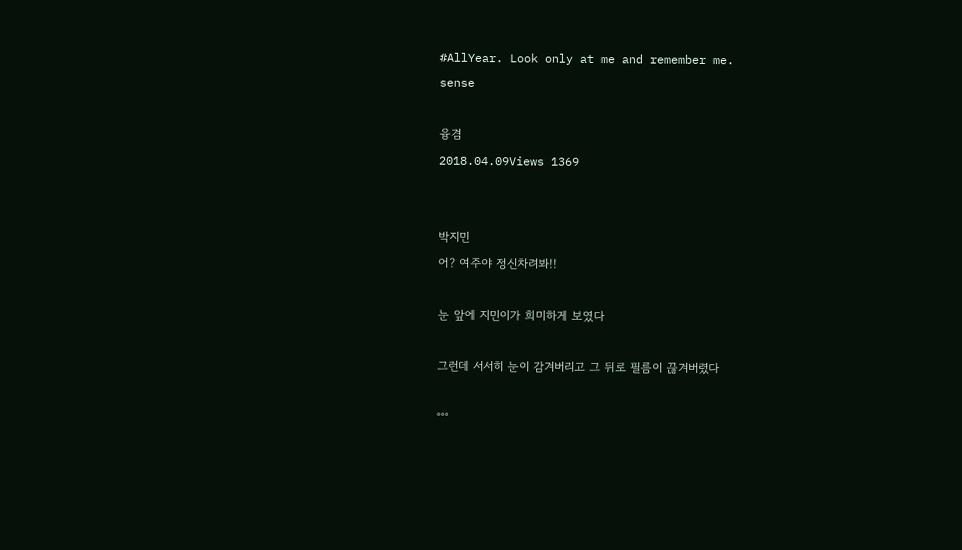#AllYear. Look only at me and remember me.
sense

융겸
2018.04.09Views 1369


박지민
어? 여주야 정신차려봐!!

눈 앞에 지민이가 희미하게 보였다

그런데 서서히 눈이 감겨버리고 그 뒤로 필름이 끊겨버렸다

°°°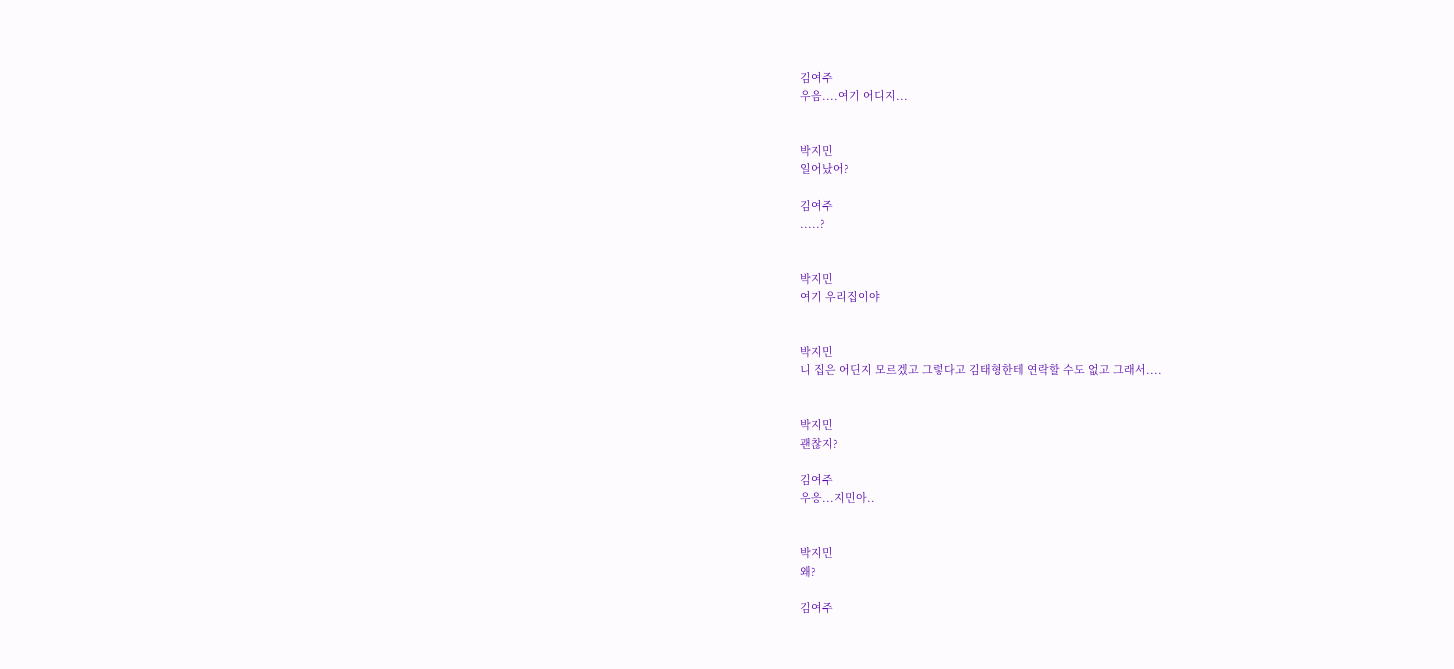김여주
우음....여기 어디지...


박지민
일어났어?

김여주
.....?


박지민
여기 우리집이야


박지민
니 집은 어딘지 모르겠고 그렇다고 김태형한테 연락할 수도 없고 그래서....


박지민
괜찮지?

김여주
우응...지민아..


박지민
왜?

김여주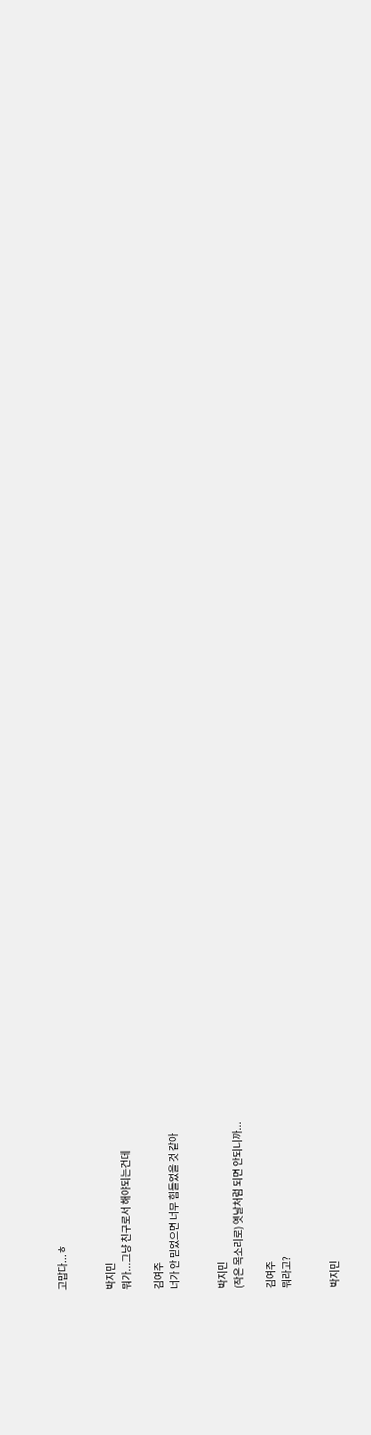고맙다...ㅎ


박지민
뭐가...그냥 친구로서 해야되는건데

김여주
너가 안 믿었으면 너무 힘들었을 것 같아


박지민
(작은 목소리로) 옛날처럼 되면 안되니까...

김여주
뭐라고?


박지민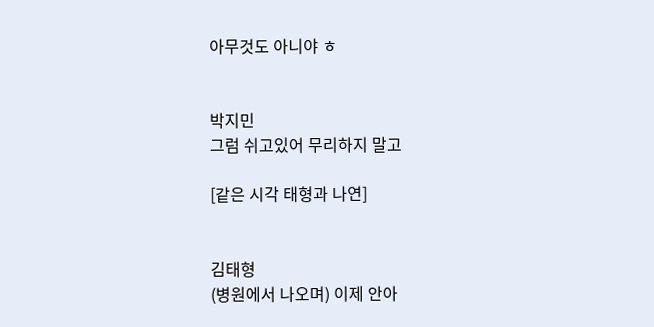아무것도 아니야 ㅎ


박지민
그럼 쉬고있어 무리하지 말고

[같은 시각 태형과 나연]


김태형
(병원에서 나오며) 이제 안아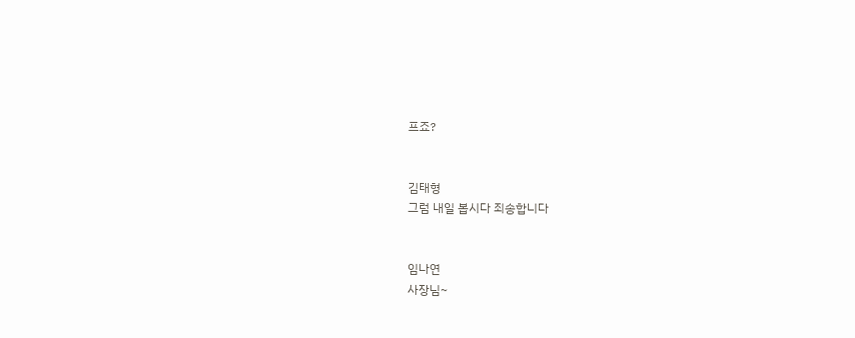프죠?


김태형
그럼 내일 봅시다 죄송합니다


임나연
사장님~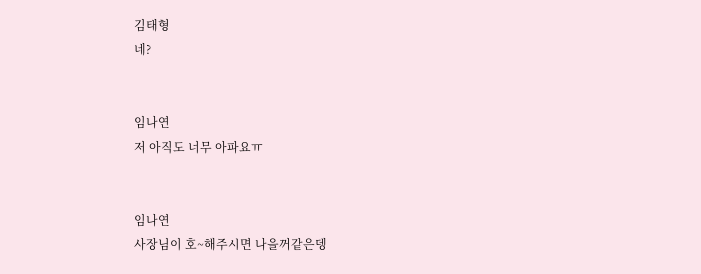김태형
네?


임나연
저 아직도 너무 아파요ㅠ


임나연
사장님이 호~해주시면 나을꺼같은뎅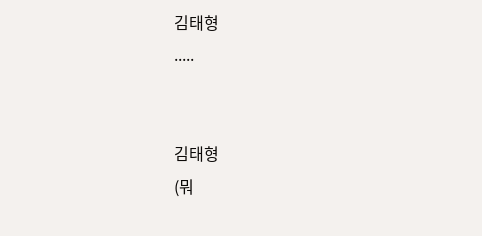김태형
.....


김태형
(뭐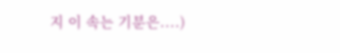지 이 속는 기분은....)